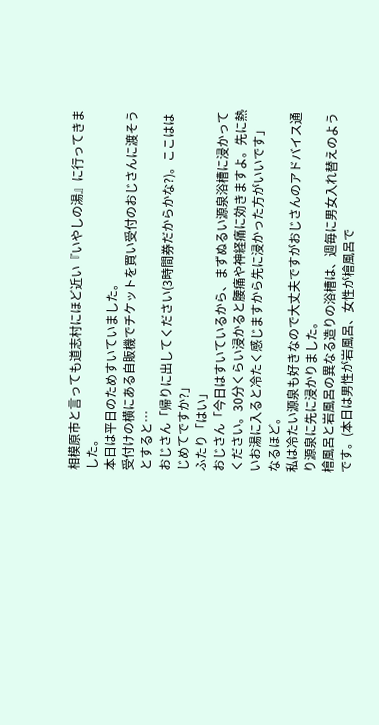相模原市と言っても道志村にほど近い『いやしの湯』に行ってきました。
本日は平日のためすいていました。
受付けの横にある自販機でチケットを買い受付のおじさんに渡そうとすると…
おじさん「帰りに出してください(3時間券だからかな?)。ここははじめてですか?」
ふたり「はい」
おじさん「今日はすいているから、まずぬるい源泉浴槽に浸かってください。30分くらい浸かると腰痛や神経痛に効きますよ。先に熱いお湯に入ると冷たく感じますから先に浸かった方がいいです」
なるほど。
私は冷たい源泉も好きなので大丈夫ですがおじさんのアドバイス通り源泉に先に浸かりました。
檜風呂と岩風呂の異なる造りの浴槽は、週毎に男女入れ替えのようです。(本日は男性が岩風呂、女性が檜風呂で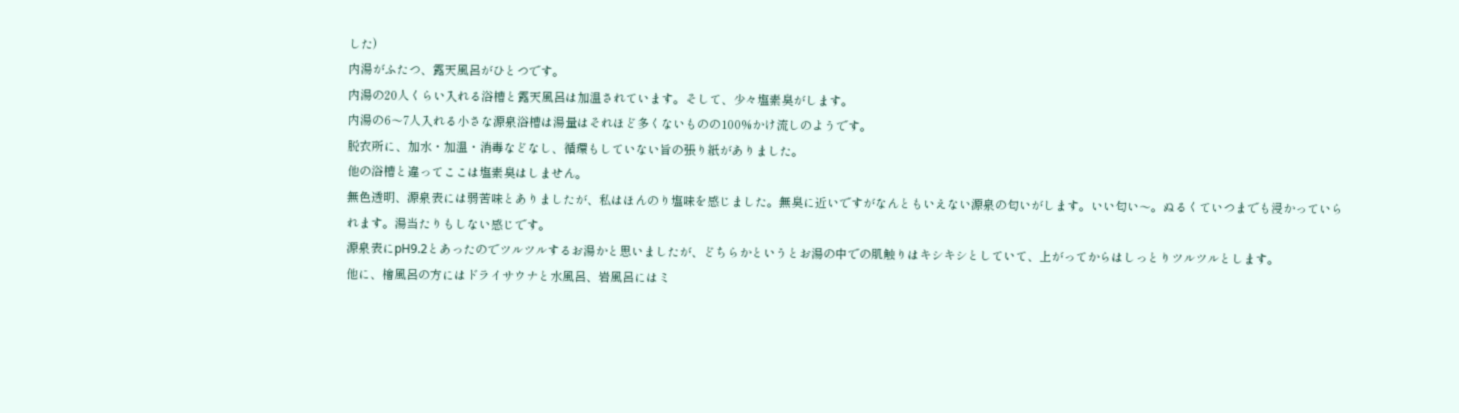した)
内湯がふたつ、露天風呂がひとつです。
内湯の20人くらい入れる浴槽と露天風呂は加温されています。そして、少々塩素臭がします。
内湯の6〜7人入れる小さな源泉浴槽は湯量はそれほど多くないものの100%かけ流しのようです。
脱衣所に、加水・加温・消毒などなし、循環もしていない旨の張り紙がありました。
他の浴槽と違ってここは塩素臭はしません。
無色透明、源泉表には弱苦味とありましたが、私はほんのり塩味を感じました。無臭に近いですがなんともいえない源泉の匂いがします。いい匂い〜。ぬるくていつまでも浸かっていられます。湯当たりもしない感じです。
源泉表にpH9.2とあったのでツルツルするお湯かと思いましたが、どちらかというとお湯の中での肌触りはキシキシとしていて、上がってからはしっとりツルツルとします。
他に、檜風呂の方にはドライサウナと水風呂、岩風呂にはミ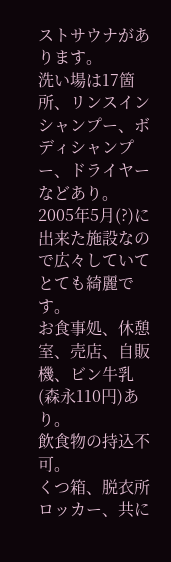ストサウナがあります。
洗い場は17箇所、リンスインシャンプー、ボディシャンプー、ドライヤーなどあり。
2005年5月(?)に出来た施設なので広々していてとても綺麗です。
お食事処、休憩室、売店、自販機、ビン牛乳(森永110円)あり。
飲食物の持込不可。
くつ箱、脱衣所ロッカー、共に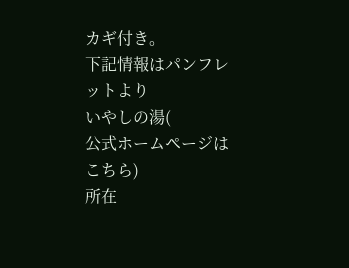カギ付き。
下記情報はパンフレットより
いやしの湯(
公式ホームページはこちら)
所在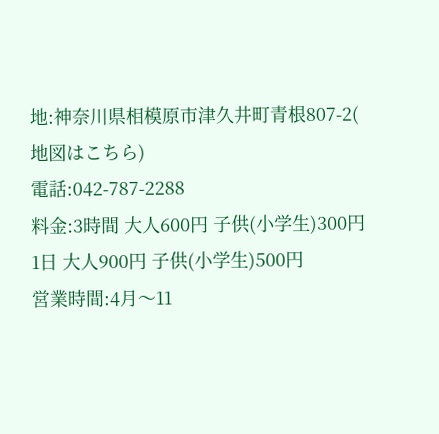地:神奈川県相模原市津久井町青根807-2(
地図はこちら)
電話:042-787-2288
料金:3時間 大人600円 子供(小学生)300円
1日 大人900円 子供(小学生)500円
営業時間:4月〜11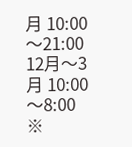月 10:00〜21:00 12月〜3月 10:00〜8:00
※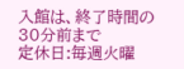入館は、終了時間の30分前まで
定休日:毎週火曜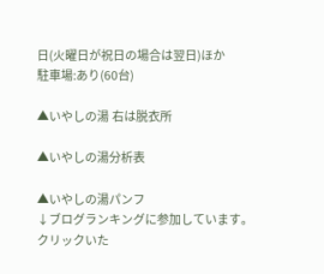日(火曜日が祝日の場合は翌日)ほか
駐車場:あり(60台)

▲いやしの湯 右は脱衣所

▲いやしの湯分析表

▲いやしの湯パンフ
↓ブログランキングに参加しています。クリックいた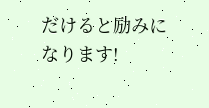だけると励みになります!